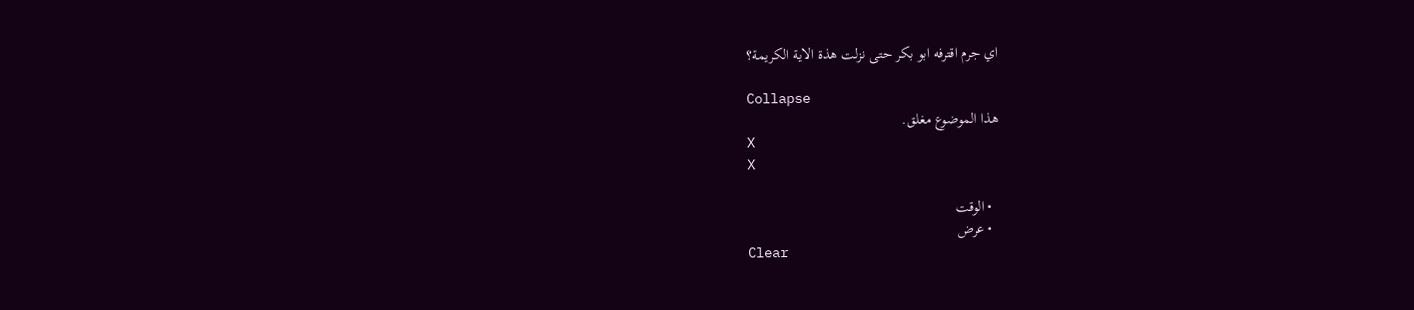اي جرم اقترفه ابو بكر حتى نزلت هذة الاية الكريمة؟

Collapse
هذا الموضوع مغلق.
X
X

  • الوقت
  • عرض
Clear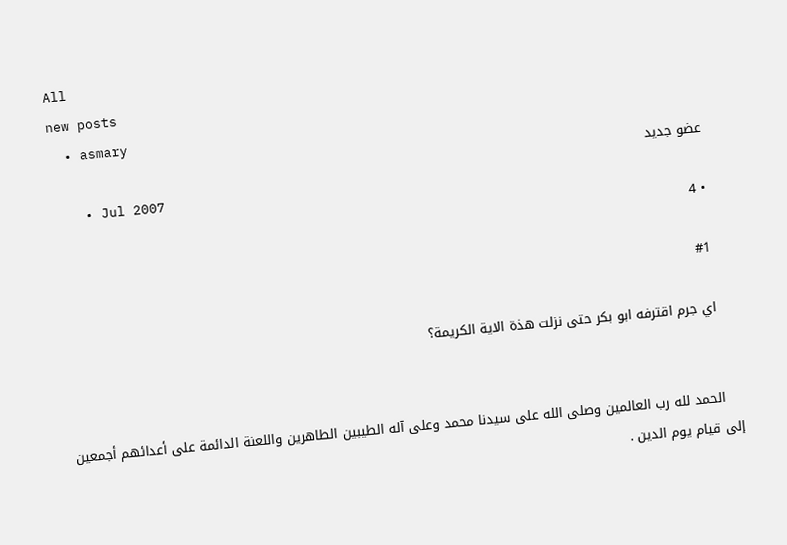All
new posts
  • asmary
    عضو جديد
    • Jul 2007
    • 4

    #1

    اي جرم اقترفه ابو بكر حتى نزلت هذة الاية الكريمة؟


    الحمد لله رب العالمين وصلى الله على سيدنا محمد وعلى آله الطيبين الطاهرين واللعنة الدائمة على أعدائهم أجمعين إلى قيام يوم الدين .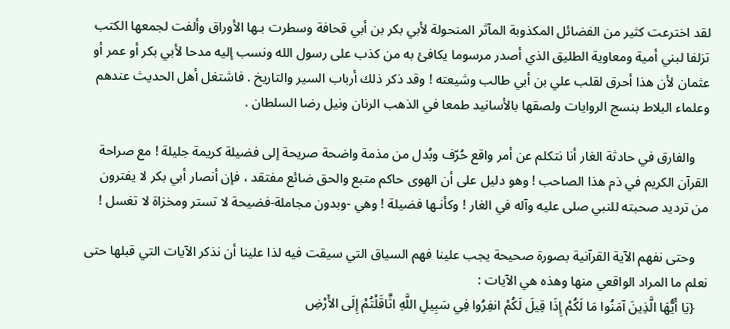لقد اخترعت كثير من الفضائل المكذوبة المآثر المنحولة لأبي بكر بن أبي قحافة وسطرت بـها الأوراق وألفت لجمعها الكتب تزلفا لبني أمية ومعاوية الطليق الذي أصدر مرسوما يكافئ به من كذب على رسول الله ونسب إليه مدحا لأبي بكر أو عمر أو عثمان لأن هذا أحرق لقلب علي بن أبي طالب وشيعته ! وقد ذكر ذلك أرباب السير والتاريخ . فاشتغل أهل الحديث عندهم وعلماء البلاط بنسج الروايات ولصقها بالأسانيد طمعا في الذهب الرنان ونيل رضا السلطان .

    والفارق في حادثة الغار أنا نتكلم عن أمر واقع حُرّف وبُدل من مذمة واضحة صريحة إلى فضيلة كريمة جليلة ! مع صراحة القرآن الكريم في ذم هذا الصاحب ! وهو دليل على أن الهوى حاكم متبع والحق ضائع مفتقد ، فإن أنصار أبي بكر لا يفترون من ترديد صحبته للنبي صلى عليه وآله في الغار ! وكأنـها فضيلة ! وهي -وبدون مجاملة-فضيحة لا تستر ومخزاة لا تغسل !

    وحتى نفهم الآية القرآنية بصورة صحيحة يجب علينا فهم السياق التي سيقت فيه لذا علينا أن نذكر الآيات التي قبلها حتى نعلم ما المراد الواقعي منها وهذه هي الآيات :
    {يَا أَيُّهَا الَّذِينَ آمَنُوا مَا لَكُمْ إِذَا قِيلَ لَكُمْ انفِرُوا فِي سَبِيلِ اللَّهِ اثَّاقَلْتُمْ إِلَى الأَرْضِ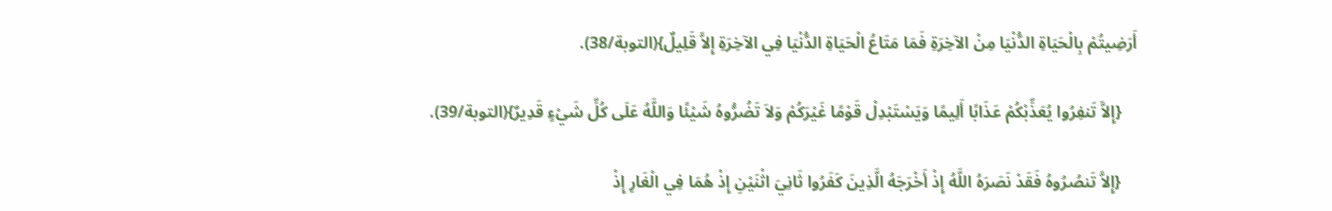أَرَضِيتُمْ بِالْحَيَاةِ الدُّنْيَا مِنْ الآخِرَةِ فَمَا مَتَاعُ الْحَيَاةِ الدُّنْيَا فِي الآخِرَةِ إِلاَّ قَلِيلٌ}(التوبة/38).

    {إِلاَّ تَنفِرُوا يُعَذِّبْكُمْ عَذَابًا أَلِيمًا وَيَسْتَبْدِلْ قَوْمًا غَيْرَكُمْ وَلاَ تَضُرُّوهُ شَيْئًا وَاللَّهُ عَلَى كُلِّ شَيْءٍ قَدِيرٌ}(التوبة/39).

    {إِلاَّ تَنصُرُوهُ فَقَدْ نَصَرَهُ اللَّهُ إِذْ أَخْرَجَهُ الَّذِينَ كَفَرُوا ثَانِيَ اثْنَيْنِ إِذْ هُمَا فِي الْغَارِ إِذْ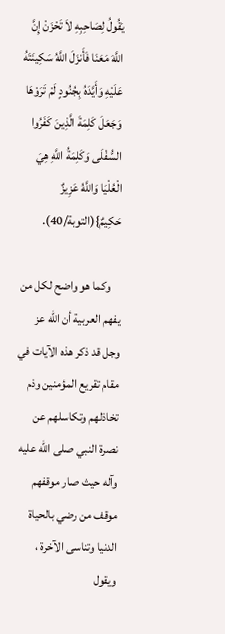يَقُولُ لِصَاحِبِهِ لاَ تَحْزَنْ إِنَّ اللَّهَ مَعَنَا فَأَنزَلَ اللَّهُ سَكِينَتَهُ عَلَيْهِ وَأَيَّدَهُ بِجُنُودٍ لَمْ تَرَوْهَا وَجَعَلَ كَلِمَةَ الَّذِينَ كَفَرُوا السُّفْلَى وَكَلِمَةُ اللَّهِ هِيَ الْعُلْيَا وَاللَّهُ عَزِيزٌ حَكِيمٌ}(التوبة/40).

    وكما هو واضح لكل من يفهم العربية أن الله عز وجل قد ذكر هذه الآيات في مقام تقريع المؤمنين وذم تخاذلهم وتكاسلهم عن نصرة النبي صلى الله عليه وآله حيث صار موقفهم موقف من رضي بالحياة الدنيا وتناسى الآخرة ، ويقول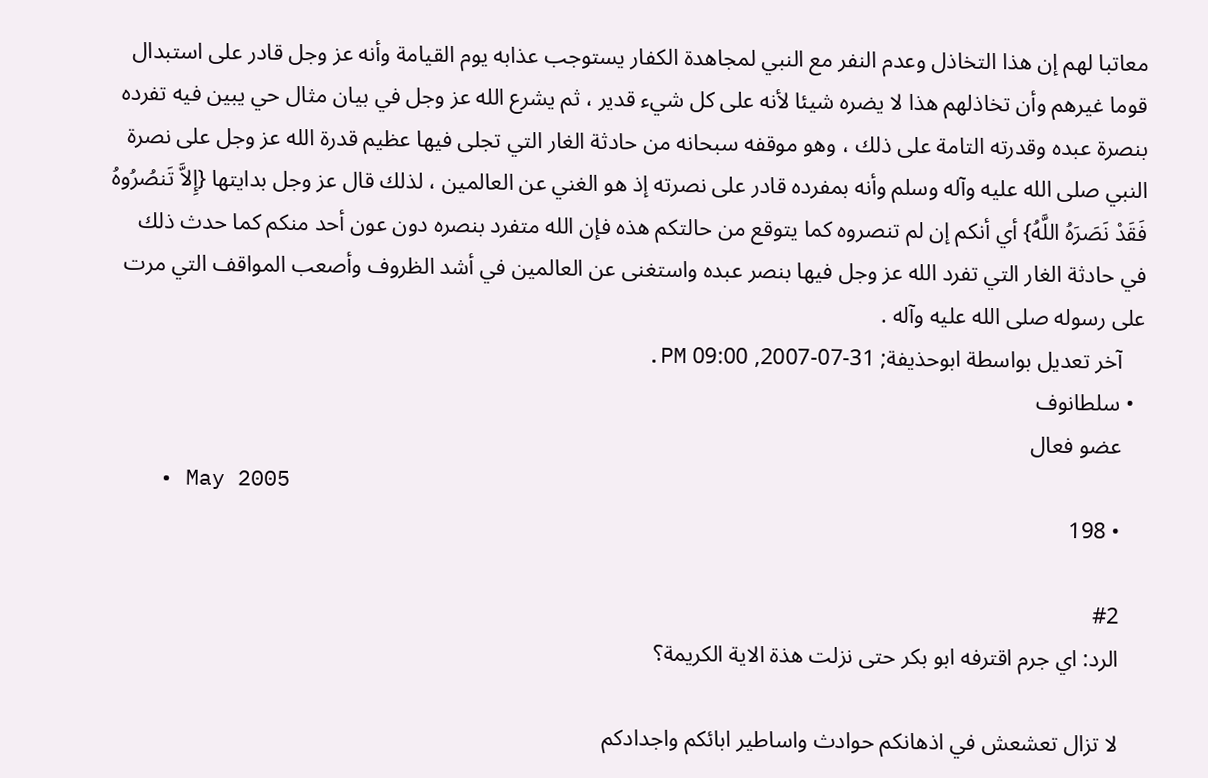معاتبا لهم إن هذا التخاذل وعدم النفر مع النبي لمجاهدة الكفار يستوجب عذابه يوم القيامة وأنه عز وجل قادر على استبدال قوما غيرهم وأن تخاذلهم هذا لا يضره شيئا لأنه على كل شيء قدير ، ثم يشرع الله عز وجل في بيان مثال حي يبين فيه تفرده بنصرة عبده وقدرته التامة على ذلك ، وهو موقفه سبحانه من حادثة الغار التي تجلى فيها عظيم قدرة الله عز وجل على نصرة النبي صلى الله عليه وآله وسلم وأنه بمفرده قادر على نصرته إذ هو الغني عن العالمين ، لذلك قال عز وجل بدايتها {إِلاَّ تَنصُرُوهُ فَقَدْ نَصَرَهُ اللَّهُ} أي أنكم إن لم تنصروه كما يتوقع من حالتكم هذه فإن الله متفرد بنصره دون عون أحد منكم كما حدث ذلك في حادثة الغار التي تفرد الله عز وجل فيها بنصر عبده واستغنى عن العالمين في أشد الظروف وأصعب المواقف التي مرت على رسوله صلى الله عليه وآله .
    آخر تعديل بواسطة ابوحذيفة; 31-07-2007, 09:00 PM.
  • سلطانوف
    عضو فعال
    • May 2005
    • 198

    #2
    الرد: اي جرم اقترفه ابو بكر حتى نزلت هذة الاية الكريمة؟

    لا تزال تعشعش في اذهانكم حوادث واساطير ابائكم واجدادكم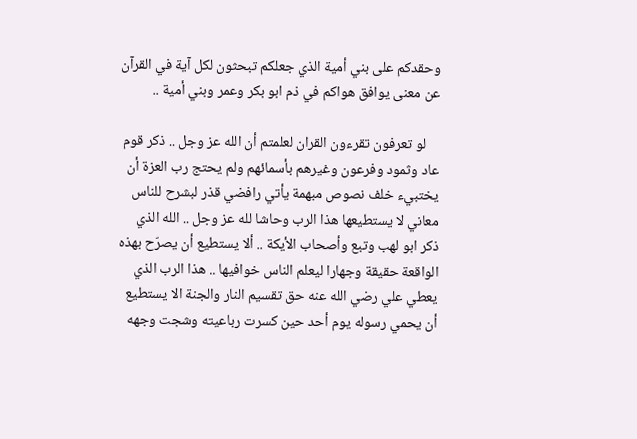وحقدكم على بني أمية الذي جعلكم تبحثون لكل آية في القرآن عن معنى يوافق هواكم في ذم ابو بكر وعمر وبني أمية ..

    لو تعرفون تقرءون القران لعلمتم أن الله عز وجل .. ذكر قوم عاد وثمود وفرعون وغيرهم بأسمائهم ولم يحتج رب العزة أن يختبيء خلف نصوص مبهمة يأتي رافضي قذر لبشرح للناس معاني لا يستطيعها هذا الرب وحاشا لله عز وجل .. الله الذي ذكر ابو لهب وتبع وأصحاب الأيكة .. ألا يستطيع أن يصرّح بهذه الواقعة حقيقة وجهارا ليعلم الناس خوافيها .. هذا الرب الذي يعطي علي رضي الله عنه حق تقسيم النار والجنة الا يستطيع أن يحمي رسوله يوم أحد حين كسرت رباعيته وشجت وجهه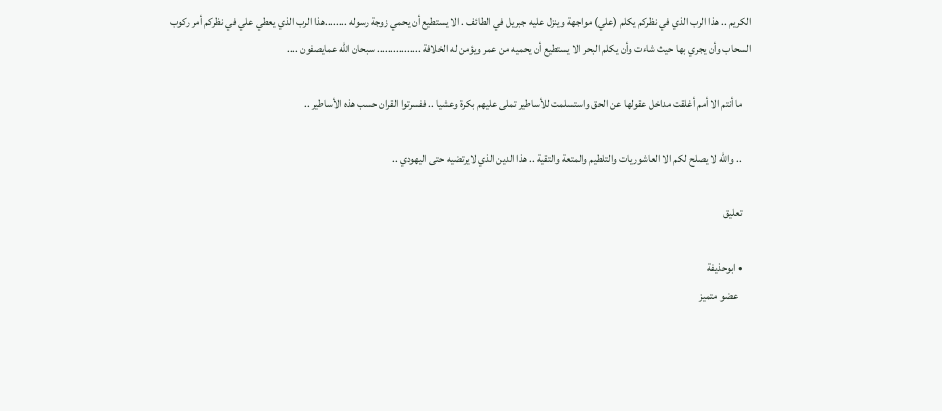الكريم .. هذا الرب الذي في نظركم يكلم (علي) مواجهة وينزل عليه جبريل في الطائف . الا يستطيع أن يحمي زوجة رسوله ........هذا الرب الذي يعطي علي في نظركم أمر ركوب السحاب وأن يجري بها حيث شاءت وأن يكلم البحر الا يستطيع أن يحميه من عمر ويؤمن له الخلافة ................ سبحان الله عمايصفون ....

    ما أنتم الا أمم أغلقت مداخل عقولها عن الحق واستسلمت للأساطير تملى عليهم بكرة وعشيا .. ففسرتوا القران حسب هذه الأساطير ..

    .. والله لا يصلح لكم الا العاشوريات والتلطيم والمتعة والتقية .. هذا الدين الذي لايرتضيه حتى اليهودي ..

    تعليق

    • ابوحذيفة
      عضو متميز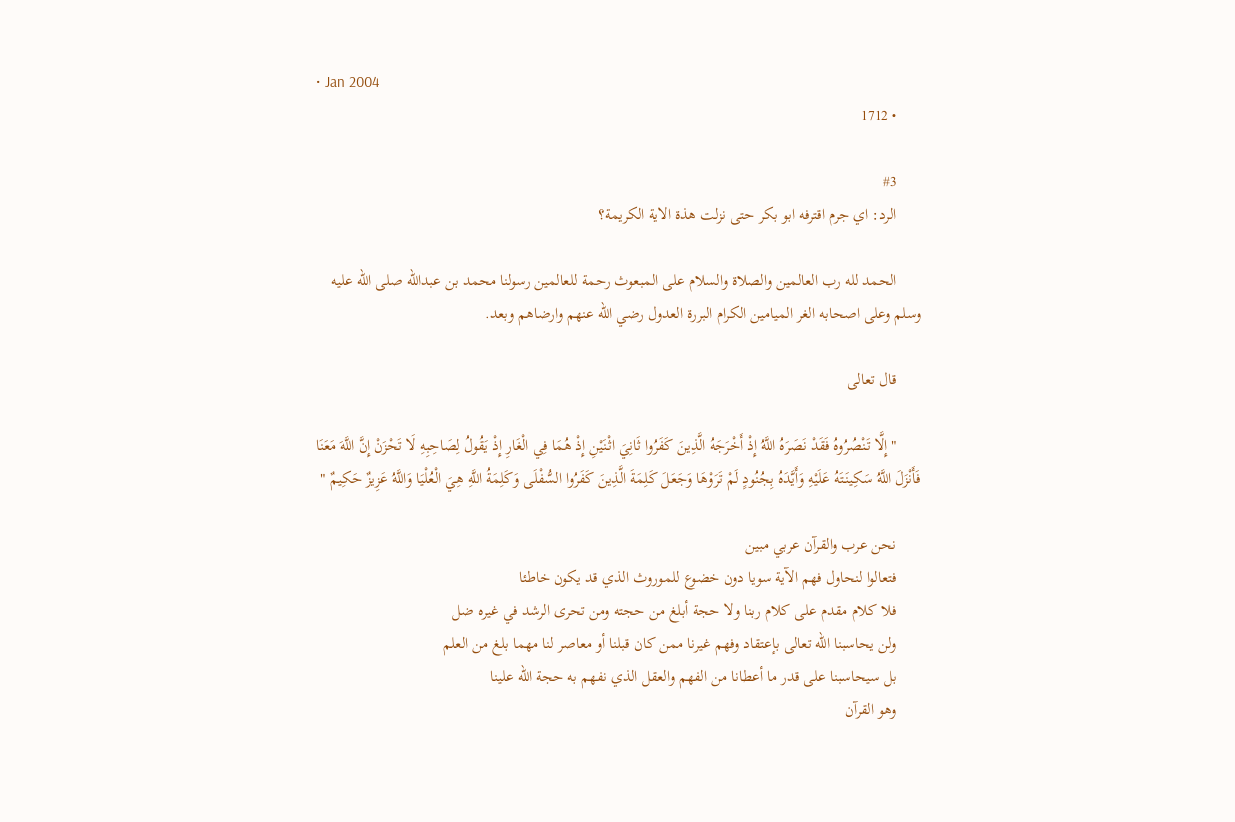• Jan 2004
      • 1712

      #3
      الرد: اي جرم اقترفه ابو بكر حتى نزلت هذة الاية الكريمة؟

      الحمد لله رب العالمين والصلاة والسلام على المبعوث رحمة للعالمين رسولنا محمد بن عبدالله صلى الله عليه وسلم وعلى اصحابه الغر الميامين الكرام البررة العدول رضي الله عنهم وارضاهم وبعد.

      قال تعالى

      " إِلَّا تَنْصُرُوهُ فَقَدْ نَصَرَهُ اللَّهُ إِذْ أَخْرَجَهُ الَّذِينَ كَفَرُوا ثَانِيَ اثْنَيْنِ إِذْ هُمَا فِي الْغَارِ إِذْ يَقُولُ لِصَاحِبِهِ لَا تَحْزَنْ إِنَّ اللَّهَ مَعَنَا فَأَنْزَلَ اللَّهُ سَكِينَتَهُ عَلَيْهِ وَأَيَّدَهُ بِجُنُودٍ لَمْ تَرَوْهَا وَجَعَلَ كَلِمَةَ الَّذِينَ كَفَرُوا السُّفْلَى وَكَلِمَةُ اللَّهِ هِيَ الْعُلْيَا وَاللَّهُ عَزِيزٌ حَكِيمٌ "

      نحن عرب والقرآن عربي مبين
      فتعالوا لنحاول فهم الآية سويا دون خضوع للموروث الذي قد يكون خاطئا
      فلا كلام مقدم على كلام ربنا ولا حجة أبلغ من حجته ومن تحرى الرشد في غيره ضل
      ولن يحاسبنا الله تعالى بإعتقاد وفهم غيرنا ممن كان قبلنا أو معاصر لنا مهما بلغ من العلم
      بل سيحاسبنا على قدر ما أعطانا من الفهم والعقل الذي نفهم به حجة الله علينا
      وهو القرآن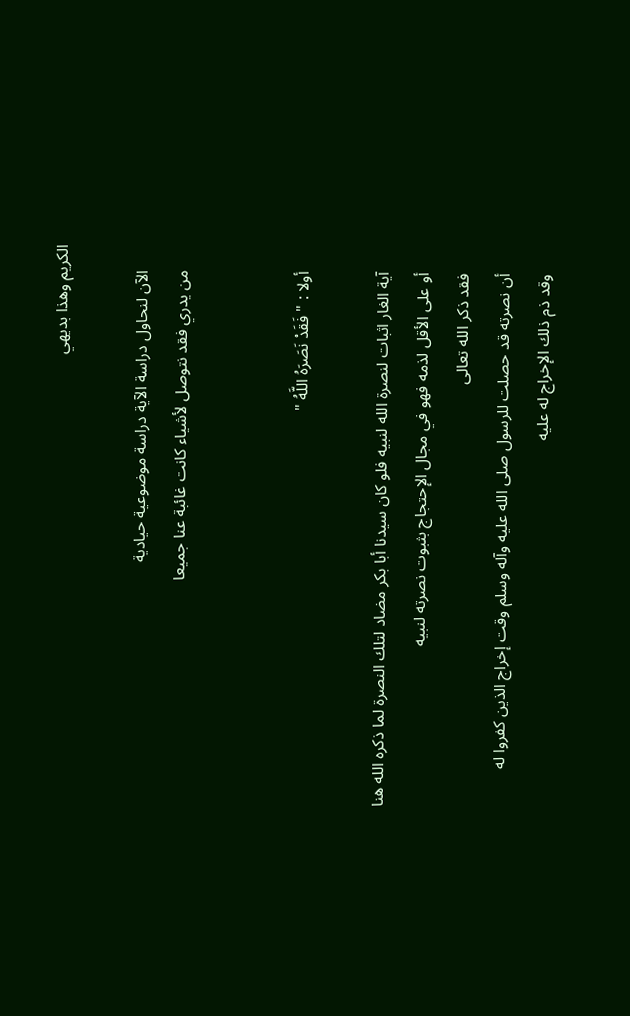الكريم وهذا بديهي

      الآن لنحاول دراسة الآية دراسة موضوعية حيادية
      من يدري فقد نتوصل لأشياء كانت غائبة عنا جميعا


      أولا : " فَقَدْ نَصَرَهُ اللَّهُ "

      آية الغار اثبات لنصرة الله لنبيه فلو كان سيدنا أبا بكر مضاد لتلك النصرة لما ذكره الله هنا
      أو على الأقل لذمه فهو في مجال الإحتجاج بثبوت نصرته لنبيه
      فقد ذكر الله تعالى
      أن نصرته قد حصلت للرسول صلى الله عليه وآله وسلم وقت إخراج الذين كفروا له
      وقد ذم ذلك الإخراج له عليه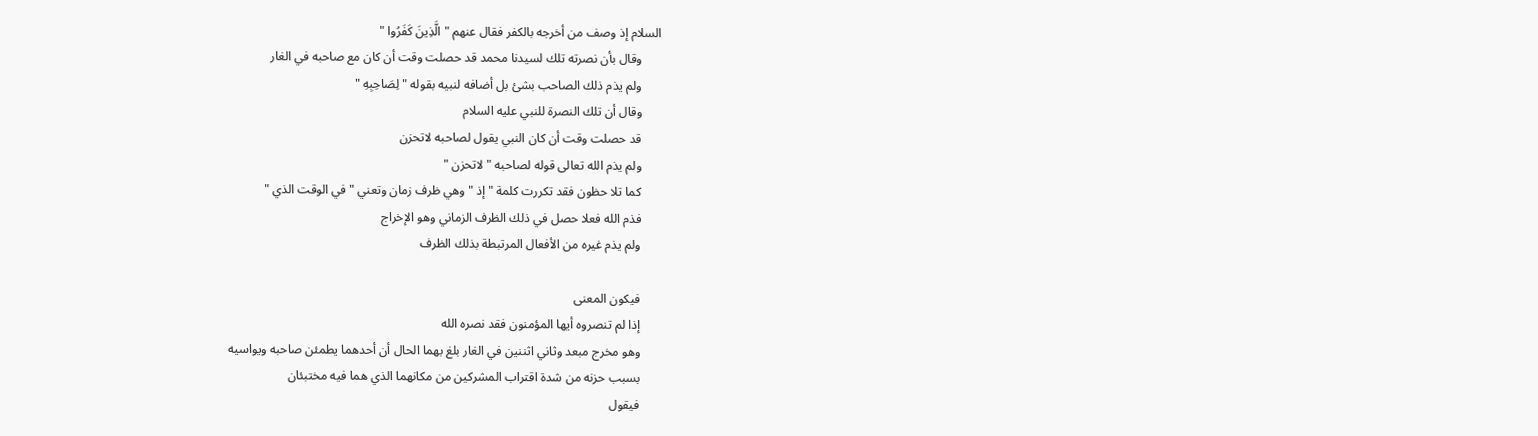السلام إذ وصف من أخرجه بالكفر فقال عنهم " الَّذِينَ كَفَرُوا "
      وقال بأن نصرته تلك لسيدنا محمد قد حصلت وقت أن كان مع صاحبه في الغار
      ولم يذم ذلك الصاحب بشئ بل أضافه لنبيه بقوله " لِصَاحِبِهِ "
      وقال أن تلك النصرة للنبي عليه السلام
      قد حصلت وقت أن كان النبي يقول لصاحبه لاتحزن
      ولم يذم الله تعالى قوله لصاحبه " لاتحزن "
      كما تلا حظون فقد تكررت كلمة " إذ " وهي ظرف زمان وتعني " في الوقت الذي "
      فذم الله فعلا حصل في ذلك الظرف الزماني وهو الإخراج
      ولم يذم غيره من الأفعال المرتبطة بذلك الظرف

      فيكون المعنى
      إذا لم تنصروه أيها المؤمنون فقد نصره الله
      وهو مخرج مبعد وثاني اثننين في الغار بلغ بهما الحال أن أحدهما يطمئن صاحبه ويواسيه
      بسبب حزنه من شدة اقتراب المشركين من مكانهما الذي هما فيه مختبئان
      فيقول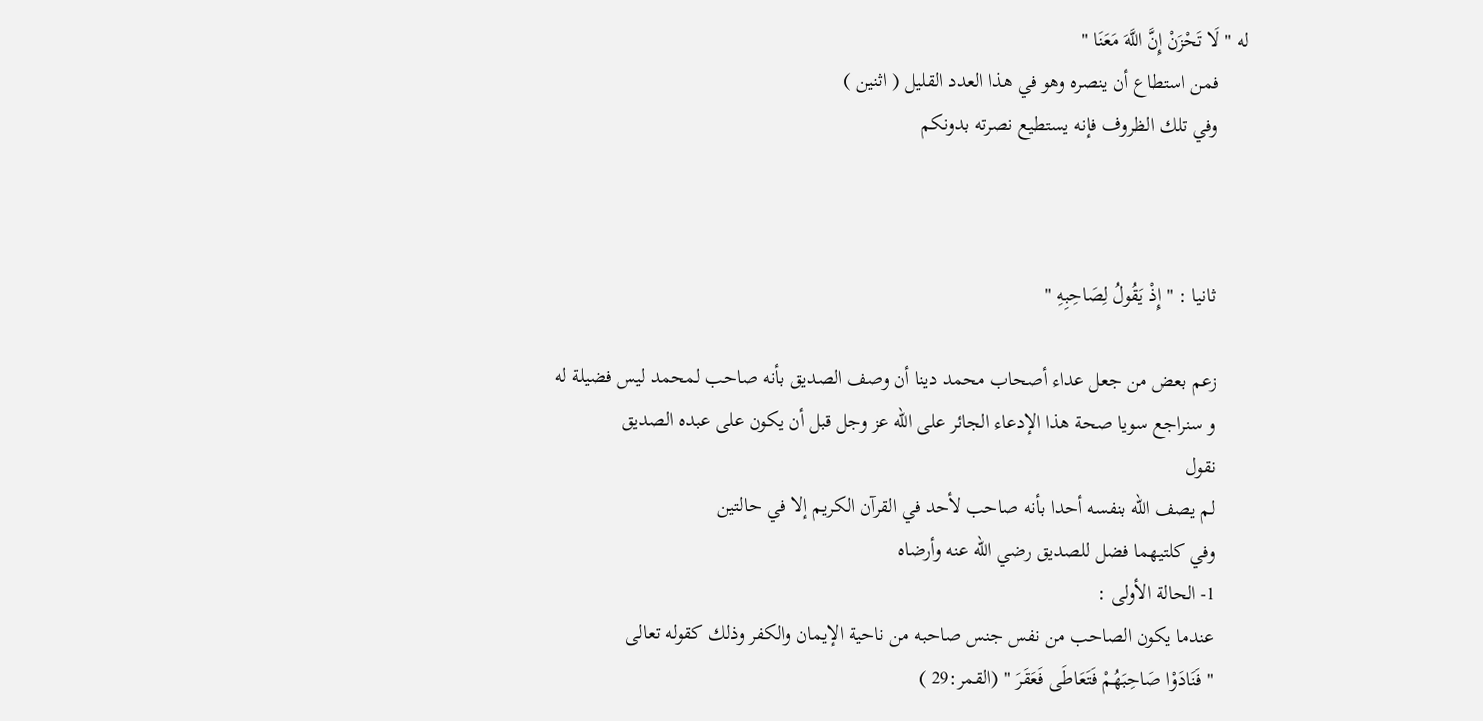له " لَا تَحْزَنْ إِنَّ اللَّهَ مَعَنَا "
      فمن استطاع أن ينصره وهو في هذا العدد القليل ( اثنين )
      وفي تلك الظروف فإنه يستطيع نصرته بدونكم



      ثانيا : " إِذْ يَقُولُ لِصَاحِبِهِ "

      زعم بعض من جعل عداء أصحاب محمد دينا أن وصف الصديق بأنه صاحب لمحمد ليس فضيلة له
      و سنراجع سويا صحة هذا الإدعاء الجائر على الله عز وجل قبل أن يكون على عبده الصديق
      نقول
      لم يصف الله بنفسه أحدا بأنه صاحب لأحد في القرآن الكريم إلا في حالتين
      وفي كلتيهما فضل للصديق رضي الله عنه وأرضاه
      1- الحالة الأولى :
      عندما يكون الصاحب من نفس جنس صاحبه من ناحية الإيمان والكفر وذلك كقوله تعالى
      " فَنَادَوْا صَاحِبَهُمْ فَتَعَاطَى فَعَقَرَ " (القمر:29 )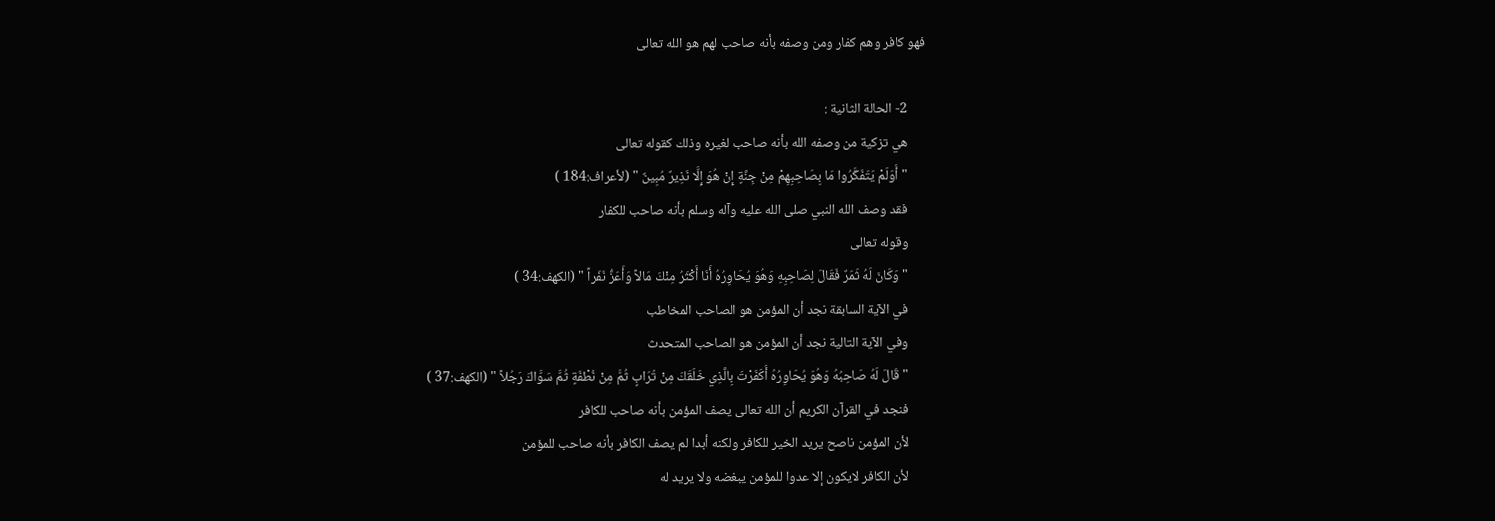فهو كافر وهم كفار ومن وصفه بأنه صاحب لهم هو الله تعالى

      2- الحالة الثانية :
      هي تزكية من وصفه الله بأنه صاحب لغيره وذلك كقوله تعالى
      " أَوَلَمْ يَتَفَكَّرُوا مَا بِصَاحِبِهِمْ مِنْ جِنَّةٍ إِنْ هُوَ إِلَّا نَذِيرٌ مُبِينٌ " (لأعراف:184 )
      فقد وصف الله النبي صلى الله عليه وآله وسلم بأنه صاحب للكفار
      وقوله تعالى
      " وَكَانَ لَهُ ثَمَرٌ فَقَالَ لِصَاحِبِهِ وَهُوَ يُحَاوِرُهُ أَنَا أَكْثَرُ مِنْكَ مَالاً وَأَعَزُّ نَفَراً " (الكهف:34 )
      في الآية السابقة نجد أن المؤمن هو الصاحب المخاطب
      وفي الآية التالية نجد أن المؤمن هو الصاحب المتحدث
      " قَالَ لَهُ صَاحِبُهُ وَهُوَ يُحَاوِرُهُ أَكَفَرْتَ بِالَّذِي خَلَقَكَ مِنْ تُرَابٍ ثُمَّ مِنْ نُطْفَةٍ ثُمَّ سَوَّاكَ رَجُلاً " (الكهف:37 )
      فنجد في القرآن الكريم أن الله تعالى يصف المؤمن بأنه صاحب للكافر
      لأن المؤمن ناصح يريد الخير للكافر ولكنه أبدا لم يصف الكافر بأنه صاحب للمؤمن
      لأن الكافر لايكون إلا عدوا للمؤمن يبغضه ولا يريد له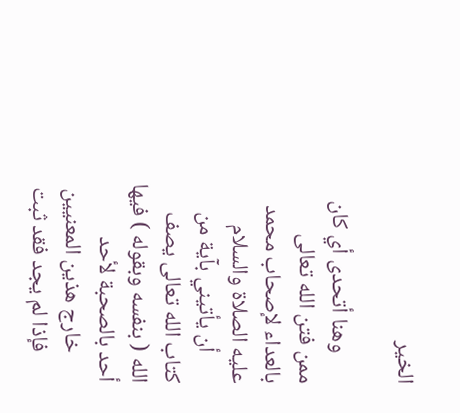الخير

      وهنا أتحدى أي كان ممن فتن الله تعالى بالعداء لإصحاب محمد عليه الصلاة والسلام
      أن يأتيني بآية من كتاب الله تعالى يصف الله ( بنفسه وبقوله ) فيها أحد بالصحبة لأحد
      خارج هذين المعنيين
      فإذا لم يجد فقد ثبت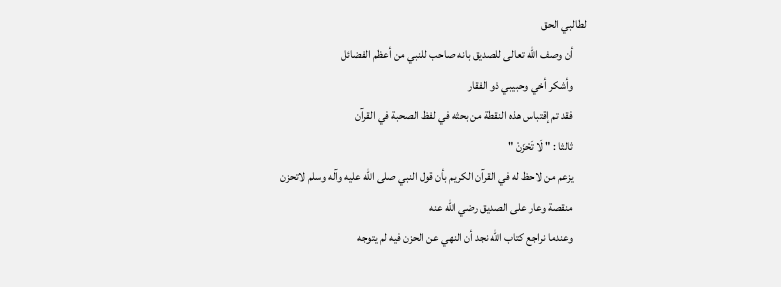لطالبي الحق
      أن وصف الله تعالى للصديق بانه صاحب للنبي من أعظم الفضائل
      وأشكر أخي وحبيبي ذو الفقار
      فقد تم إقتباس هذه النقطة من بحثه في لفظ الصحبة في القرآن
      ثالثا : " لَا تَحْزَنْ "
      يزعم من لاحظ له في القرآن الكريم بأن قول النبي صلى الله عليه وآله وسلم لاتحزن
      منقصة وعار على الصديق رضي الله عنه
      وعندما نراجع كتاب الله نجد أن النهي عن الحزن فيه لم يتوجه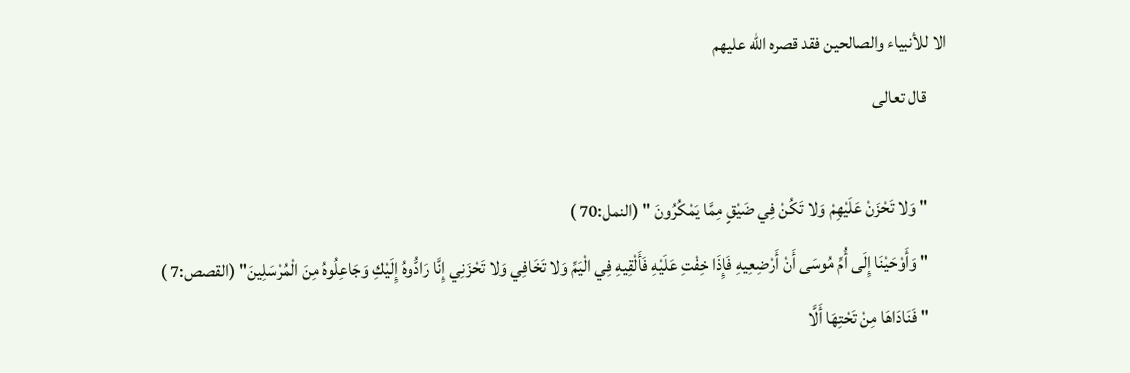الا للأنبياء والصالحين فقد قصره الله عليهم
      قال تعالى

      " وَلا تَحْزَنْ عَلَيْهِمْ وَلا تَكُنْ فِي ضَيْقٍ مِمَّا يَمْكُرُونَ " (النمل:70 )
      " وَأَوْحَيْنَا إِلَى أُمِّ مُوسَى أَنْ أَرْضِعِيهِ فَإِذَا خِفْتِ عَلَيْهِ فَأَلْقِيهِ فِي الْيَمِّ وَلا تَخَافِي وَلا تَحْزَنِي إِنَّا رَادُّوهُ إِلَيْكِ وَجَاعِلُوهُ مِنَ الْمُرْسَلِينَ" (القصص:7 )
      " فَنَادَاهَا مِنْ تَحْتِهَا أَلَّا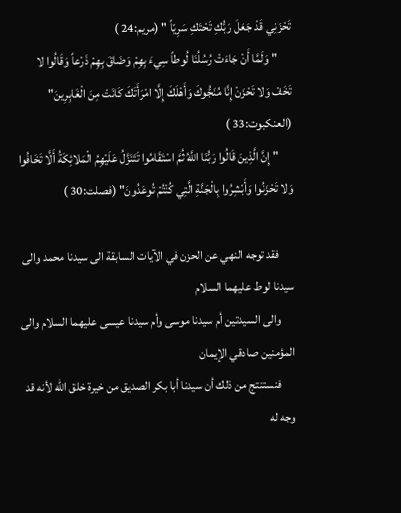تَحْزَنِي قَدْ جَعَلَ رَبُّكِ تَحْتَكِ سَرِيّاً " (مريم:24 )
      " وَلَمَّا أَنْ جَاءَتْ رُسُلُنَا لُوطاً سِيءَ بِهِمْ وَضَاقَ بِهِمْ ذَرْعاً وَقَالُوا لا تَخَفْ وَلا تَحْزَنْ إِنَّا مُنَجُّوكَ وَأَهْلَكَ إِلَّا امْرَأَتَكَ كَانَتْ مِنَ الْغَابِرِينَ" (العنكبوت:33 )
      " إِنَّ الَّذِينَ قَالُوا رَبُّنَا اللَّهُ ثُمَّ اسْتَقَامُوا تَتَنَزَّلُ عَلَيْهِمُ الْمَلائِكَةُ أَلَّا تَخَافُوا وَلا تَحْزَنُوا وَأَبْشِرُوا بِالْجَنَّةِ الَّتِي كُنْتُمْ تُوعَدُونَ" (فصلت:30 )

      فقد توجه النهي عن الحزن في الآيات السابقة الى سيدنا محمد والى سيدنا لوط عليهما السلام
      والى السيدتين أم سيدنا موسى وأم سيدنا عيسى عليهما السلام والى المؤمنين صادقي الإيمان
      فنستنتج من ذلك أن سيدنا أبا بكر الصديق من خيرة خلق الله لأنه قد وجه له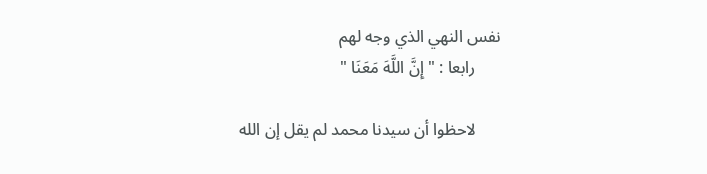نفس النهي الذي وجه لهم
      رابعا : " إِنَّ اللَّهَ مَعَنَا "

      لاحظوا أن سيدنا محمد لم يقل إن الله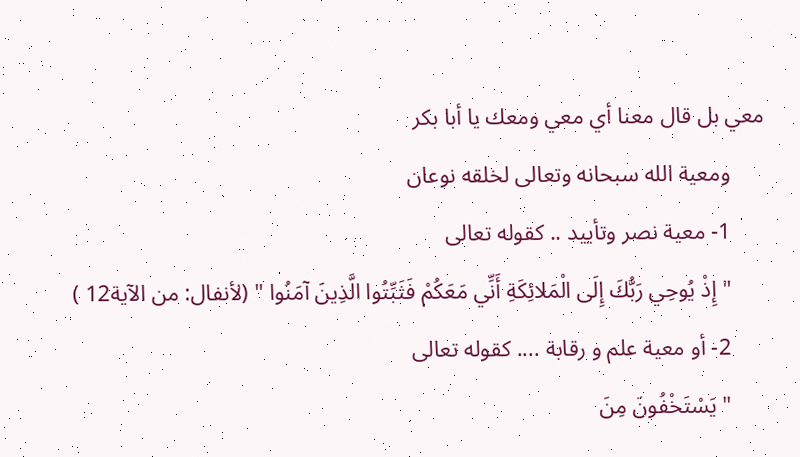معي بل قال معنا أي معي ومعك يا أبا بكر
      ومعية الله سبحانه وتعالى لخلقه نوعان
      1- معية نصر وتأييد .. كقوله تعالى
      " إِذْ يُوحِي رَبُّكَ إِلَى الْمَلائِكَةِ أَنِّي مَعَكُمْ فَثَبِّتُوا الَّذِينَ آمَنُوا " (لأنفال: من الآية12 )
      2- أو معية علم و رقابة .... كقوله تعالى
      " يَسْتَخْفُونَ مِنَ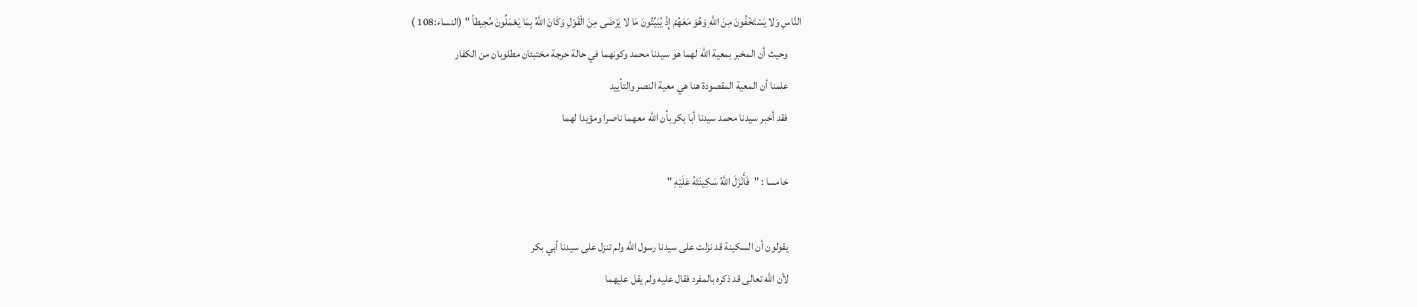النَّاسِ وَلا يَسْتَخْفُونَ مِنَ اللَّهِ وَهُوَ مَعَهُمْ إِذْ يُبَيِّتُونَ مَا لا يَرْضَى مِنَ الْقَوْلِ وَكَانَ اللَّهُ بِمَا يَعْمَلُونَ مُحِيطاً " (النساء:108 )
      وحيث أن المخبر بمعية الله لهما هو سيدنا محمد وكونهما في حالة حرجة مختبئان مطلوبان من الكفار
      علمنا أن المعية المقصودة هنا هي معية النصر والتأييد
      فقد أخبر سيدنا محمد سيدنا أبا بكر بأن الله معهما ناصرا ومؤيدا لهما

      خامسا : "فَأَنْزَلَ اللَّهُ سَكِينَتَهُ عَلَيْهِ "

      يقولون أن السكينة قد نزلت على سيدنا رسول الله ولم تنزل على سيدنا أبي بكر
      لأن الله تعالى قد ذكره بالمفرد فقال عليه ولم يقل عليهما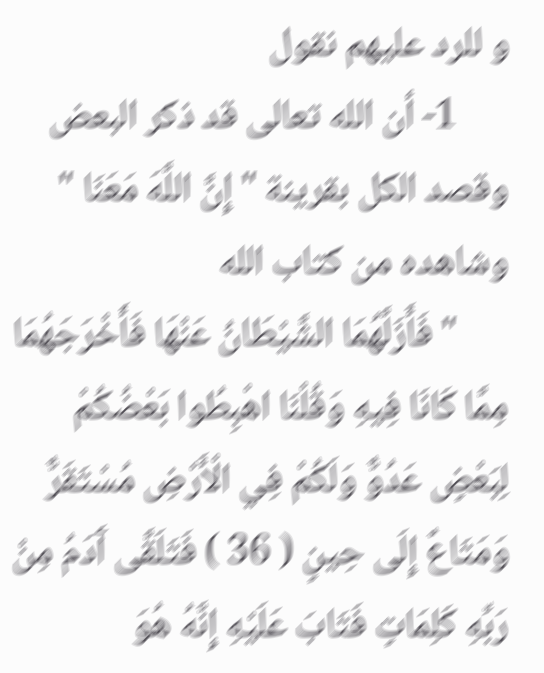و للرد عليهم نقول
      1- أن الله تعالى قد ذكر البعض وقصد الكل بقرينة " إِنَّ اللَّهَ مَعَنَا " وشاهده من كتاب الله
      " فَأَزَلَّهُمَا الشَّيْطَانُ عَنْهَا فَأَخْرَجَهُمَا مِمَّا كَانَا فِيهِ وَقُلْنَا اهْبِطُوا بَعْضُكُمْ لِبَعْضٍ عَدُوٌّ وَلَكُمْ فِي الْأَرْضِ مُسْتَقَرٌّ وَمَتَاعٌ إِلَى حِينٍ ( 36 ) فَتَلَقَّى آَدَمُ مِنْ رَبِّهِ كَلِمَاتٍ فَتَابَ عَلَيْهِ إِنَّهُ هُوَ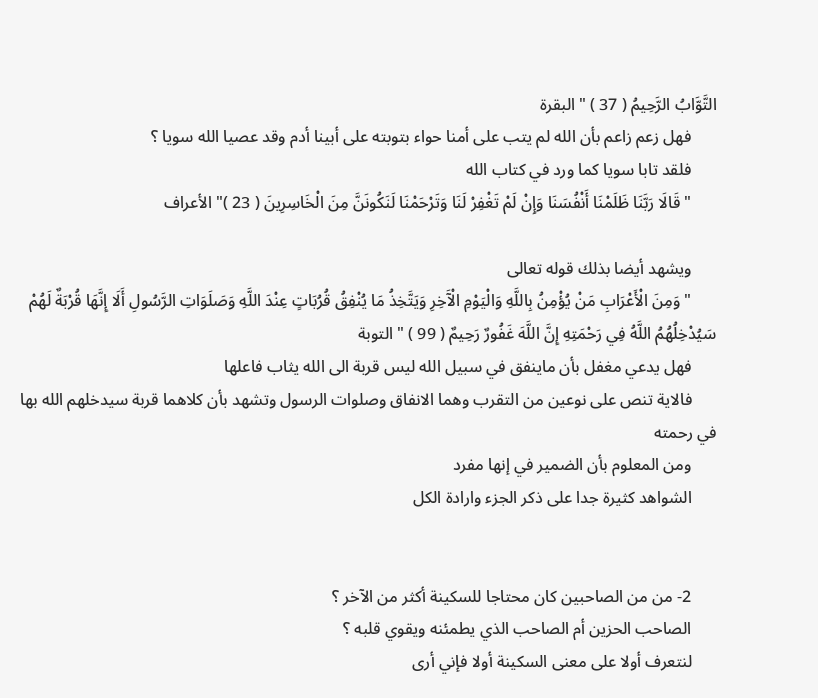التَّوَّابُ الرَّحِيمُ ( 37 ) " البقرة
      فهل زعم زاعم بأن الله لم يتب على أمنا حواء بتوبته على أبينا أدم وقد عصيا الله سويا ؟
      فلقد تابا سويا كما ورد في كتاب الله
      " قَالَا رَبَّنَا ظَلَمْنَا أَنْفُسَنَا وَإِنْ لَمْ تَغْفِرْ لَنَا وَتَرْحَمْنَا لَنَكُونَنَّ مِنَ الْخَاسِرِينَ ( 23 )" الأعراف

      ويشهد أيضا بذلك قوله تعالى
      " وَمِنَ الْأَعْرَابِ مَنْ يُؤْمِنُ بِاللَّهِ وَالْيَوْمِ الْآَخِرِ وَيَتَّخِذُ مَا يُنْفِقُ قُرُبَاتٍ عِنْدَ اللَّهِ وَصَلَوَاتِ الرَّسُولِ أَلَا إِنَّهَا قُرْبَةٌ لَهُمْ سَيُدْخِلُهُمُ اللَّهُ فِي رَحْمَتِهِ إِنَّ اللَّهَ غَفُورٌ رَحِيمٌ ( 99 ) " التوبة
      فهل يدعي مغفل بأن ماينفق في سبيل الله ليس قربة الى الله يثاب فاعلها
      فالاية تنص على نوعين من التقرب وهما الانفاق وصلوات الرسول وتشهد بأن كلاهما قربة سيدخلهم الله بها في رحمته
      ومن المعلوم بأن الضمير في إنها مفرد
      الشواهد كثيرة جدا على ذكر الجزء وارادة الكل


      2- من من الصاحبين كان محتاجا للسكينة أكثر من الآخر ؟
      الصاحب الحزين أم الصاحب الذي يطمئنه ويقوي قلبه ؟
      لنتعرف أولا على معنى السكينة أولا فإني أرى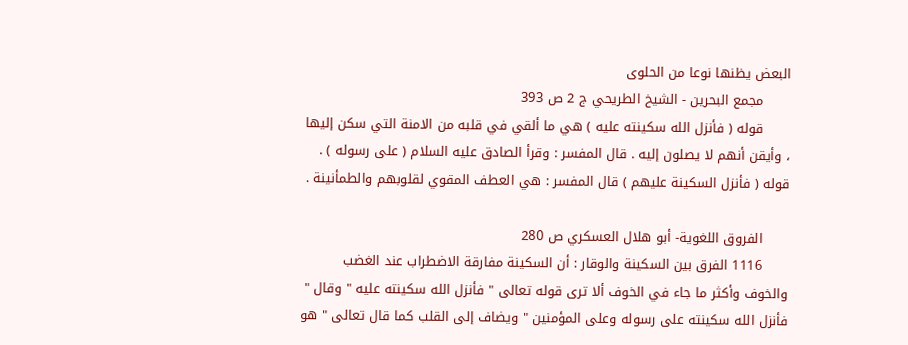البعض يظنها نوعا من الحلوى
      مجمع البحرين - الشيخ الطريحي ج 2 ص 393
      قوله ( فأنزل الله سكينته عليه ) هي ما ألقي في قلبه من الامنة التي سكن إليها ، وأيقن أنهم لا يصلون إليه . قال المفسر : وقرأ الصادق عليه السلام ( على رسوله ) . قوله ( فأنزل السكينة عليهم ) قال المفسر : هي العطف المقوي لقلوبهم والطمأنينة .

      الفروق اللغوية- أبو هلال العسكري ص 280
      1116 الفرق بين السكينة والوقار : أن السكينة مفارقة الاضطراب عند الغضب والخوف وأكثر ما جاء في الخوف ألا ترى قوله تعالى " فأنزل الله سكينته عليه " وقال " فأنزل الله سكينته على رسوله وعلى المؤمنين " ويضاف إلى القلب كما قال تعالى " هو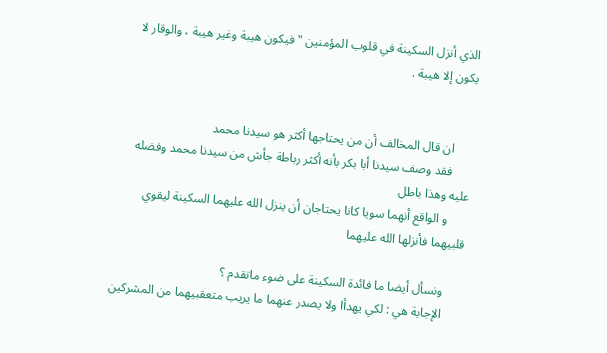الذي أنزل السكينة في قلوب المؤمنين " فيكون هيبة وغير هيبة ، والوقار لا يكون إلا هيبة .


      ان قال المخالف أن من يحتاجها أكثر هو سيدنا محمد
      فقد وصف سيدنا أبا بكر بأنه أكثر رباطة جأش من سيدنا محمد وفضله عليه وهذا باطل
      و الواقع أنهما سويا كانا يحتاجان أن ينزل الله عليهما السكينة ليقوي قلبيهما فأنزلها الله عليهما

      ونسأل أيضا ما فائدة السكينة على ضوء ماتقدم ؟
      الإجابة هي : لكي يهدأا ولا يصدر عنهما ما يريب متعقبيهما من المشركين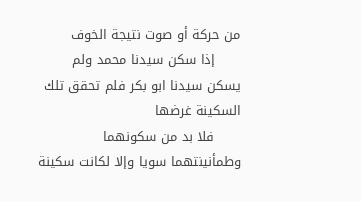من حركة أو صوت نتيجة الخوف
      إذا سكن سيدنا محمد ولم يسكن سيدنا ابو بكر فلم تحقق تلك السكينة غرضها
      فلا بد من سكونهما وطمأنينتهما سويا وإلا لكانت سكينة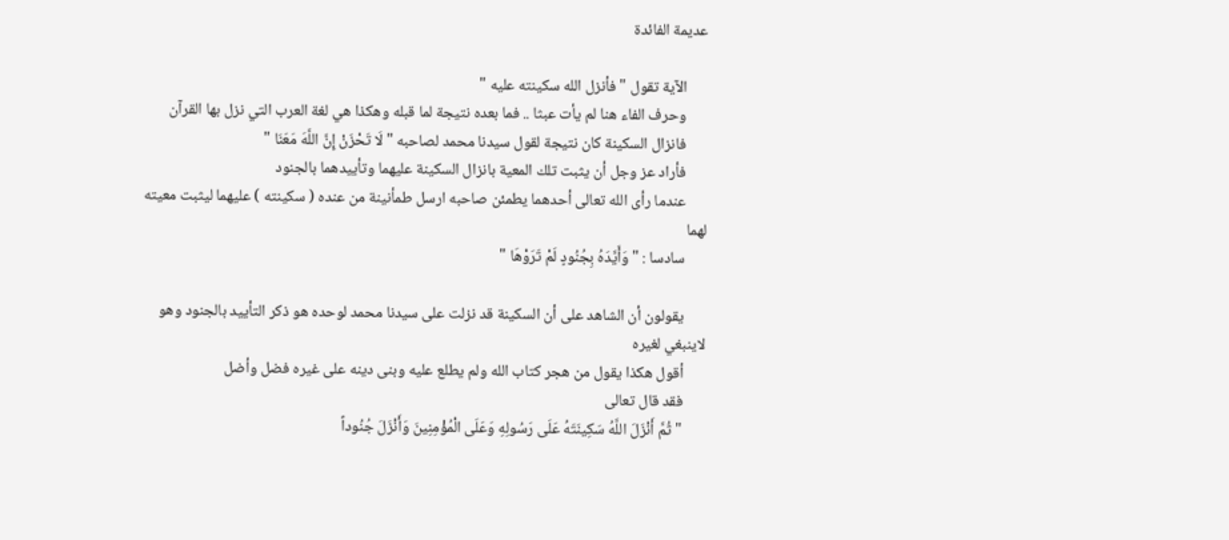عديمة الفائدة

      الآية تقول " فأنزل الله سكينته عليه "
      وحرف الفاء هنا لم يأت عبثا .. فما بعده نتيجة لما قبله وهكذا هي لغة العرب التي نزل بها القرآن
      فانزال السكينة كان نتيجة لقول سيدنا محمد لصاحبه " لَا تَحْزَنْ إِنَّ اللَّهَ مَعَنَا "
      فأراد عز وجل أن يثبت تلك المعية بانزال السكينة عليهما وتأييدهما بالجنود
      عندما رأى الله تعالى أحدهما يطمئن صاحبه ارسل طمأنينة من عنده ( سكينته ) عليهما ليثبت معيته لهما
      سادسا : " وَأَيَّدَهُ بِجُنُودٍ لَمْ تَرَوْهَا "

      يقولون أن الشاهد على أن السكينة قد نزلت على سيدنا محمد لوحده هو ذكر التأييد بالجنود وهو لاينبغي لغيره
      أقول هكذا يقول من هجر كتاب الله ولم يطلع عليه وبنى دينه على غيره فضل وأضل
      فقد قال تعالى
      " ثُمَّ أَنْزَلَ اللَّهُ سَكِينَتَهُ عَلَى رَسُولِهِ وَعَلَى الْمُؤْمِنِينَ وَأَنْزَلَ جُنُوداً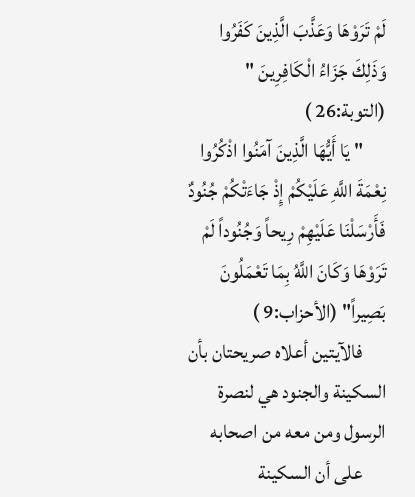لَمْ تَرَوْهَا وَعَذَّبَ الَّذِينَ كَفَرُوا وَذَلِكَ جَزَاءُ الْكَافِرِينَ " (التوبة:26 )
      " يَا أَيُّهَا الَّذِينَ آمَنُوا اذْكُرُوا نِعْمَةَ اللَّهِ عَلَيْكُمْ إِذْ جَاءَتْكُمْ جُنُودٌ فَأَرْسَلْنَا عَلَيْهِمْ رِيحاً وَجُنُوداً لَمْ تَرَوْهَا وَكَانَ اللَّهُ بِمَا تَعْمَلُونَ بَصِيراً" (الأحزاب:9 )
      فالآيتين أعلاه صريحتان بأن السكينة والجنود هي لنصرة الرسول ومن معه من اصحابه
      على أن السكينة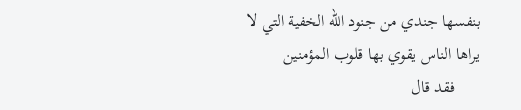بنفسها جندي من جنود الله الخفية التي لا يراها الناس يقوي بها قلوب المؤمنين
      فقد قال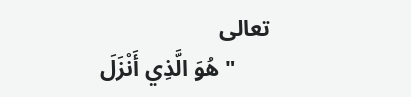تعالى
      " هُوَ الَّذِي أَنْزَلَ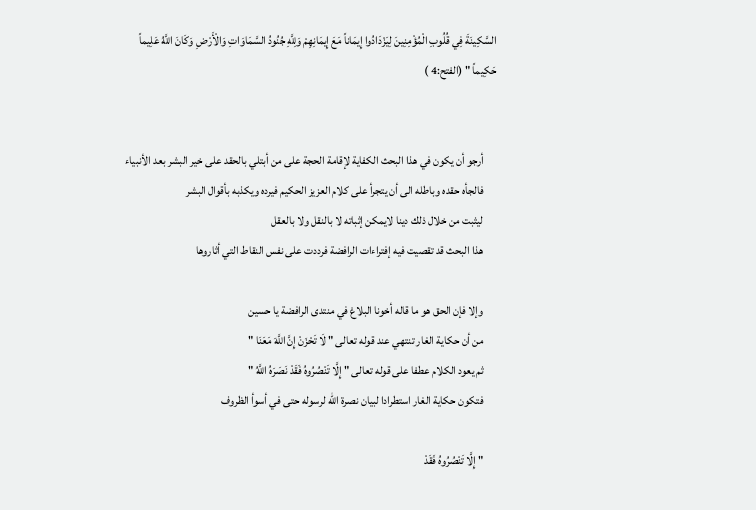السَّكِينَةَ فِي قُلُوبِ الْمُؤْمِنِينَ لِيَزْدَادُوا إِيمَاناً مَعَ إِيمَانِهِمْ وَلِلَّهِ جُنُودُ السَّمَاوَاتِ وَالْأَرْضِ وَكَانَ اللَّهُ عَلِيماً حَكِيماً " (الفتح:4 )


      أرجو أن يكون في هذا البحث الكفاية لإقامة الحجة على من أبتلي بالحقد على خير البشر بعد الأنبياء
      فالجأه حقده وباطله الى أن يتجرأ على كلام العزيز الحكيم فيرده ويكذبه بأقوال البشر
      ليثبت من خلال ذلك دينا لايمكن إثباته لا بالنقل ولا بالعقل
      هذا البحث قد تقصيت فيه إفتراءات الرافضة فرددت على نفس النقاط التي أثاروها

      وإلا فإن الحق هو ما قاله أخونا البلاغ في منتدى الرافضة يا حسين
      من أن حكاية الغار تنتهي عند قوله تعالى " لَا تَحْزَنْ إِنَّ اللَّهَ مَعَنَا "
      ثم يعود الكلام عطفا على قوله تعالى " إِلَّا تَنْصُرُوهُ فَقَدْ نَصَرَهُ اللَّهُ "
      فتكون حكاية الغار استطرادا لبيان نصرة الله لرسوله حتى في أسوأ الظروف

      " إِلَّا تَنْصُرُوهُ فَقَدْ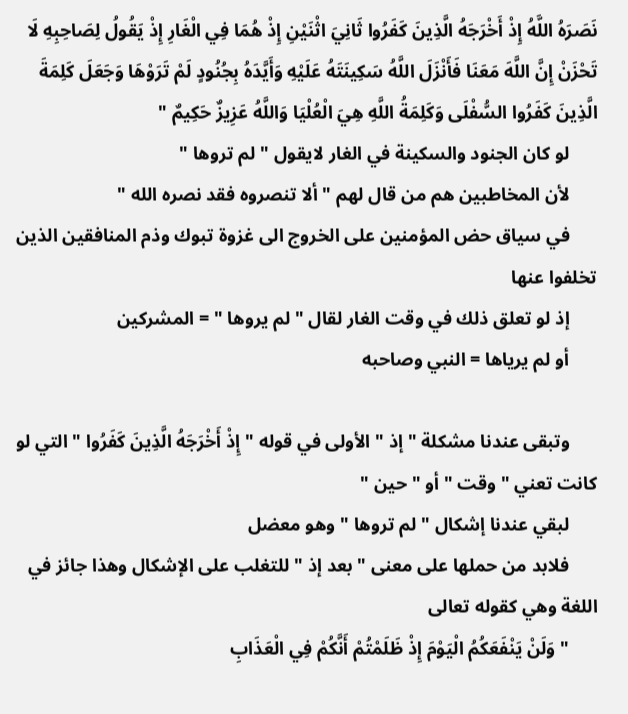نَصَرَهُ اللَّهُ إِذْ أَخْرَجَهُ الَّذِينَ كَفَرُوا ثَانِيَ اثْنَيْنِ إِذْ هُمَا فِي الْغَارِ إِذْ يَقُولُ لِصَاحِبِهِ لَا تَحْزَنْ إِنَّ اللَّهَ مَعَنَا فَأَنْزَلَ اللَّهُ سَكِينَتَهُ عَلَيْهِ وَأَيَّدَهُ بِجُنُودٍ لَمْ تَرَوْهَا وَجَعَلَ كَلِمَةَ الَّذِينَ كَفَرُوا السُّفْلَى وَكَلِمَةُ اللَّهِ هِيَ الْعُلْيَا وَاللَّهُ عَزِيزٌ حَكِيمٌ "
      لو كان الجنود والسكينة في الغار لايقول " لم تروها "
      لأن المخاطبين هم من قال لهم " ألا تنصروه فقد نصره الله "
      في سياق حض المؤمنين على الخروج الى غزوة تبوك وذم المنافقين الذين تخلفوا عنها
      إذ لو تعلق ذلك في وقت الغار لقال " لم يروها " = المشركين
      أو لم يرياها = النبي وصاحبه

      وتبقى عندنا مشكلة " إذ " الأولى في قوله " إِذْ أَخْرَجَهُ الَّذِينَ كَفَرُوا " التي لو كانت تعني " وقت " أو " حين "
      لبقي عندنا إشكال " لم تروها " وهو معضل
      فلابد من حملها على معنى " بعد إذ " للتغلب على الإشكال وهذا جائز في اللغة وهي كقوله تعالى
      " وَلَنْ يَنْفَعَكُمُ الْيَوْمَ إِذْ ظَلَمْتُمْ أَنَّكُمْ فِي الْعَذَابِ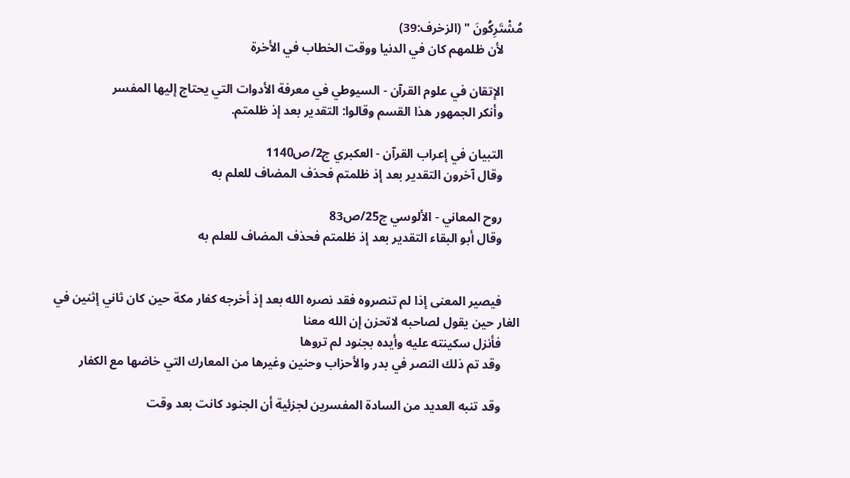مُشْتَرِكُونَ " (الزخرف:39)
      لأن ظلمهم كان في الدنيا ووقت الخطاب في الأخرة

      الإتقان في علوم القرآن - السيوطي في معرفة الأدوات التي يحتاج إليها المفسر
      وأنكر الجمهور هذا القسم وقالوا: التقدير بعد إذ ظلمتم.

      التبيان في إعراب القرآن - العكبري ج2/ص1140
      وقال آخرون التقدير بعد إذ ظلمتم فحذف المضاف للعلم به

      روح المعاني - الألوسي ج25/ص83
      وقال أبو البقاء التقدير بعد إذ ظلمتم فحذف المضاف للعلم به


      فيصير المعنى إذا لم تنصروه فقد نصره الله بعد إذ أخرجه كفار مكة حين كان ثاني إثنين في الغار حين يقول لصاحبه لاتحزن إن الله معنا
      فأنزل سكينته عليه وأيده بجنود لم تروها
      وقد تم ذلك النصر في بدر والأحزاب وحنين وغيرها من المعارك التي خاضها مع الكفار

      وقد تنبه العديد من السادة المفسرين لجزئية أن الجنود كانت بعد وقت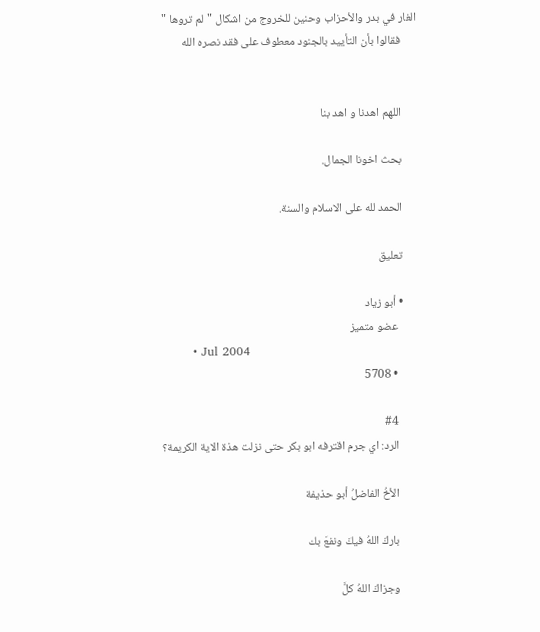الغار في بدر والأحزاب وحنين للخروج من اشكال "لم تروها "
      فقالوا بأن التأييد بالجنود معطوف على فقد نصره الله


      اللهم اهدنا و اهد بنا

      بحث اخونا الجمال.

      الحمد لله على الاسلام والسنة.

      تعليق

      • أبو زياد
        عضو متميز
        • Jul 2004
        • 5708

        #4
        الرد: اي جرم اقترفه ابو بكر حتى نزلت هذة الاية الكريمة؟

        الأخُ الفاضلُ أبو حذيفة

        باركَ اللهُ فيكَ ونفعَ بك

        وجزاكَ اللهُ كلَّ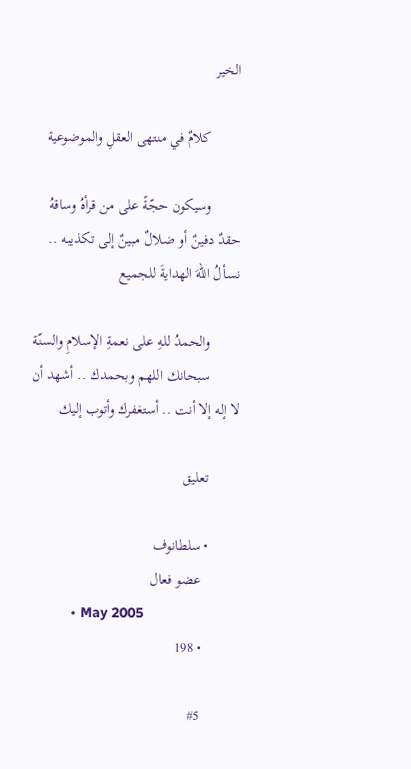الخير

        كلامٌ في منتهى العقلِ والموضوعية

        وسيكون حجّةً على من قرأهُ وساقهُ حقدٌ دفينٌ أو ضلالٌ مبينٌ إلى تكذيبه .. نسألُ اللهَ الهدايةَ للجميع

        والحمدُ للهِ على نعمةِ الإسلامِ والسنّة
        سبحانك اللهم وبحمدك .. أشهد أن لا إله إلا أنت .. أستغفرك وأتوب إليك

        تعليق

        • سلطانوف
          عضو فعال
          • May 2005
          • 198

          #5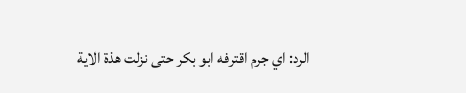الرد: اي جرم اقترفه ابو بكر حتى نزلت هذة الاية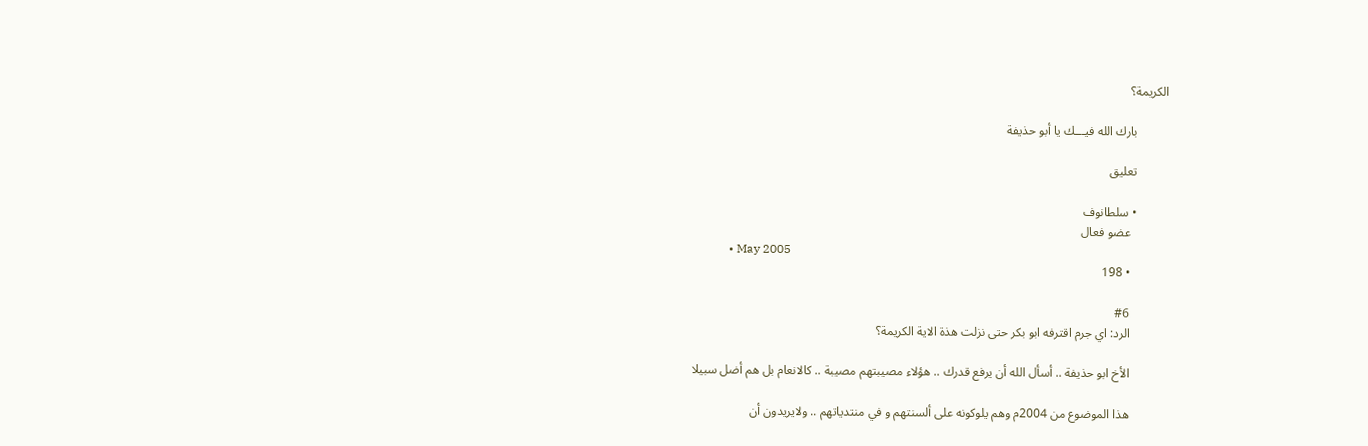الكريمة؟

          بارك الله فيـــك يا أبو حذيفة

          تعليق

          • سلطانوف
            عضو فعال
            • May 2005
            • 198

            #6
            الرد: اي جرم اقترفه ابو بكر حتى نزلت هذة الاية الكريمة؟

            الأخ ابو حذيفة .. أسأل الله أن يرفع قدرك .. هؤلاء مصيبتهم مصيبة .. كالانعام بل هم أضل سبيلا

            هذا الموضوع من 2004م وهم يلوكونه على ألسنتهم و في منتدياتهم .. ولايريدون أن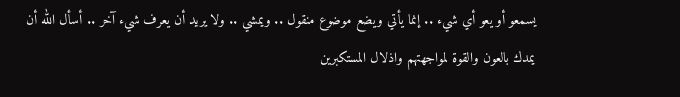يسمعو أو يعو أي شيء .. إنما يأتي ويضع موضوع منقول .. ويمشي .. ولا يريد أن يعرف شيء آخر .. أسأل الله أن يمدك بالعون والقوة لمواجهتهم واذلال المستكبرين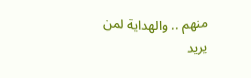منهم .. والهداية لمن يريد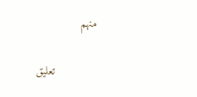منهم

            تعليق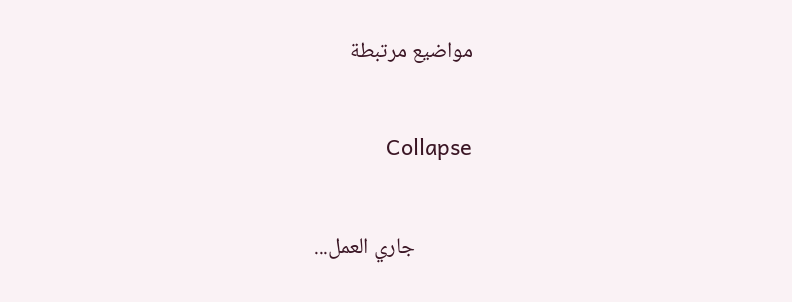مواضيع مرتبطة

            Collapse

            جاري العمل...